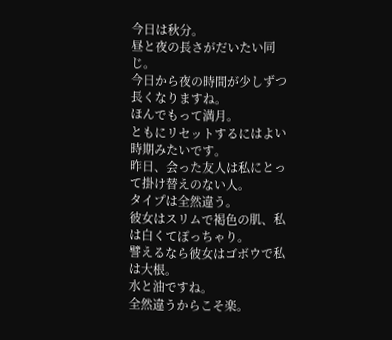今日は秋分。
昼と夜の長さがだいたい同じ。
今日から夜の時間が少しずつ長くなりますね。
ほんでもって満月。
ともにリセットするにはよい時期みたいです。
昨日、会った友人は私にとって掛け替えのない人。
タイプは全然違う。
彼女はスリムで褐色の肌、私は白くてぽっちゃり。
譬えるなら彼女はゴボウで私は大根。
水と油ですね。
全然違うからこそ楽。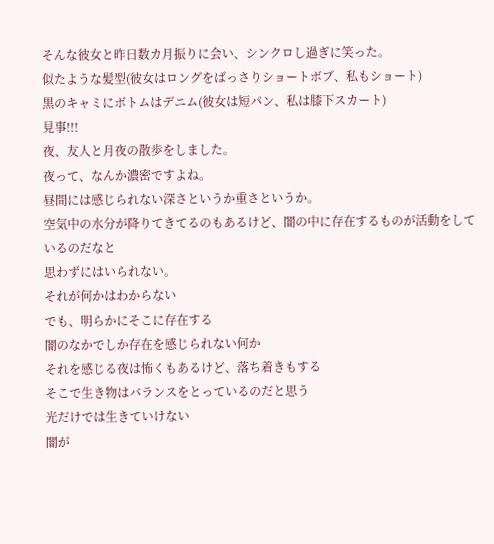そんな彼女と昨日数カ月振りに会い、シンクロし過ぎに笑った。
似たような髪型(彼女はロングをばっさりショートボブ、私もショート)
黒のキャミにボトムはデニム(彼女は短パン、私は膝下スカート)
見事!!!
夜、友人と月夜の散歩をしました。
夜って、なんか濃密ですよね。
昼間には感じられない深さというか重さというか。
空気中の水分が降りてきてるのもあるけど、闇の中に存在するものが活動をしているのだなと
思わずにはいられない。
それが何かはわからない
でも、明らかにそこに存在する
闇のなかでしか存在を感じられない何か
それを感じる夜は怖くもあるけど、落ち着きもする
そこで生き物はバランスをとっているのだと思う
光だけでは生きていけない
闇が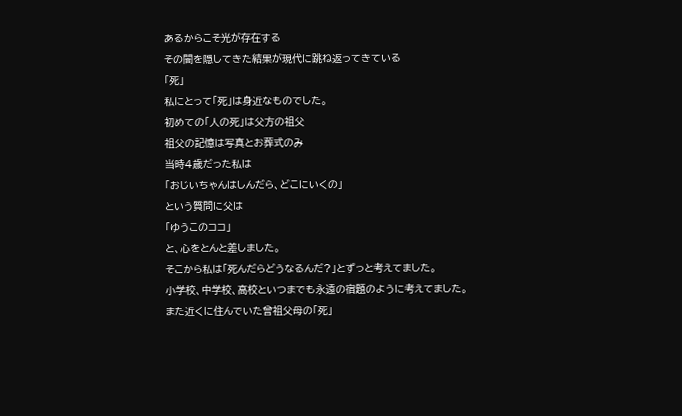あるからこそ光が存在する
その闇を隠してきた結果が現代に跳ね返ってきている
「死」
私にとって「死」は身近なものでした。
初めての「人の死」は父方の祖父
祖父の記憶は写真とお葬式のみ
当時4歳だった私は
「おじいちゃんはしんだら、どこにいくの」
という質問に父は
「ゆうこのココ」
と、心をとんと差しました。
そこから私は「死んだらどうなるんだ?」とずっと考えてました。
小学校、中学校、高校といつまでも永遠の宿題のように考えてました。
また近くに住んでいた曾祖父母の「死」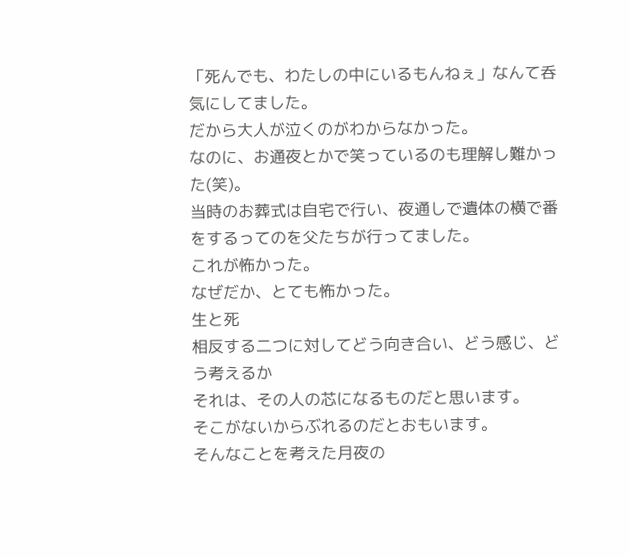「死んでも、わたしの中にいるもんねぇ」なんて呑気にしてました。
だから大人が泣くのがわからなかった。
なのに、お通夜とかで笑っているのも理解し難かった(笑)。
当時のお葬式は自宅で行い、夜通しで遺体の横で番をするってのを父たちが行ってました。
これが怖かった。
なぜだか、とても怖かった。
生と死
相反する二つに対してどう向き合い、どう感じ、どう考えるか
それは、その人の芯になるものだと思います。
そこがないからぶれるのだとおもいます。
そんなことを考えた月夜の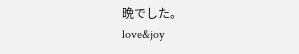晩でした。
love&joy